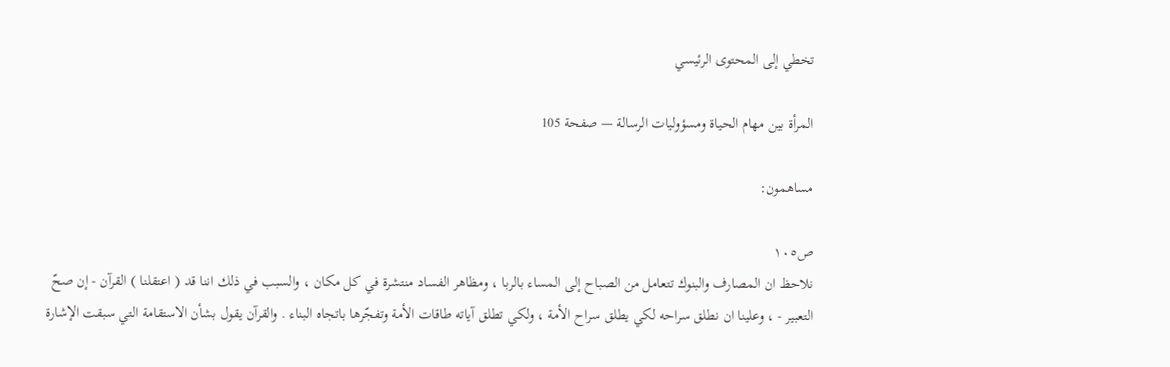تخطي إلى المحتوى الرئيسي

المرأة بين مهام الحياة ومسؤوليات الرسالة — صفحة 105

مساهمون:

ص١٠٥
نلاحظ ان المصارف والبنوك تتعامل من الصباح إلى المساء بالربا ، ومظاهر الفساد منتشرة في كل مكان ، والسبب في ذلك اننا قد ( اعتقلنا ) القرآن - إن صحّ التعبير - ، وعلينا ان نطلق سراحه لكي يطلق سراح الأمة ، ولكي تطلق آياته طاقات الأمة وتفجّرها باتجاه البناء . والقرآن يقول بشأن الاستقامة التي سبقت الإشارة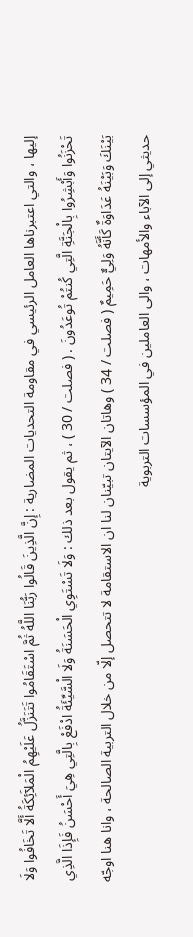إليها ، والتي اعتبرناها العامل الرئيسي في مقاومة التحديات المضارية : إِنَّ الَّذِينَ قَالُوا رَبُّنَا اللَّهُ ثُمَّ اسْتَقَامُوا تَتَنَزَّلُ عَلَيْهِمُ الْمَلآَئِكَةُ أَلَّا تَخَافُوا وَلَا تَحْزَنُوا وَأَبْشِرُوا بِالْجَنَّةِ الَّتِي كُنتُمْ تُوعَدُونَ . ( فصلت / 30 ) ، ثم يقول بعد ذلك : وَلَا تَسْتَوِي الْحَسَنَةُ وَلَا الْسَّيِّئَةُ ادْفَعْ بِالَّتِي هِيَ أَحْسَنُ فَإِذَا الَّذِي بَيْنَكَ وَبَيْنَهُ عَدَاوَةٌ كَأَنَّهُ وَلِيٌّ حَمِيمٌ ( فصلت / 34 ) وهاتان الآيتان تبيّنان لنا ان الاستقامة لا تتحصل إلّا من خلال التربية الصالحة ، وانا هنا اوجّه حديثي إلى الآباء والأمهات ، والى العاملين في المؤسسات التربوية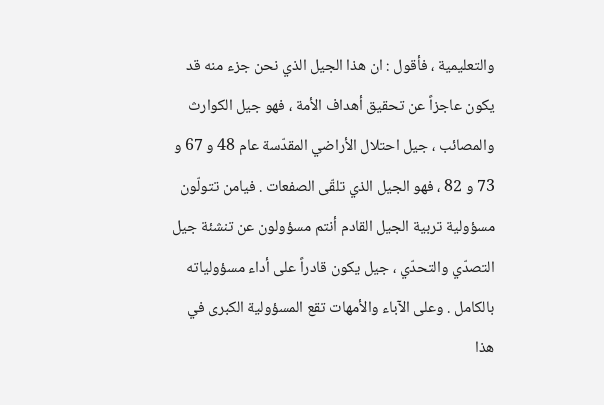والتعليمية ، فأقول : ان هذا الجيل الذي نحن جزء منه قد يكون عاجزاً عن تحقيق أهداف الأمة ، فهو جيل الكوارث والمصائب ، جيل احتلال الأراضي المقدّسة عام 48 و 67 و 73 و 82 ، فهو الجيل الذي تلقّى الصفعات . فيامن تتولّون مسؤولية تربية الجيل القادم أنتم مسؤولون عن تنشئة جيل التصدّي والتحدّي ، جيل يكون قادراً على أداء مسؤولياته بالكامل . وعلى الآباء والأمهات تقع المسؤولية الكبرى في هذا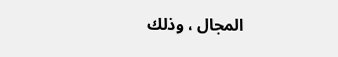المجال ، وذلك